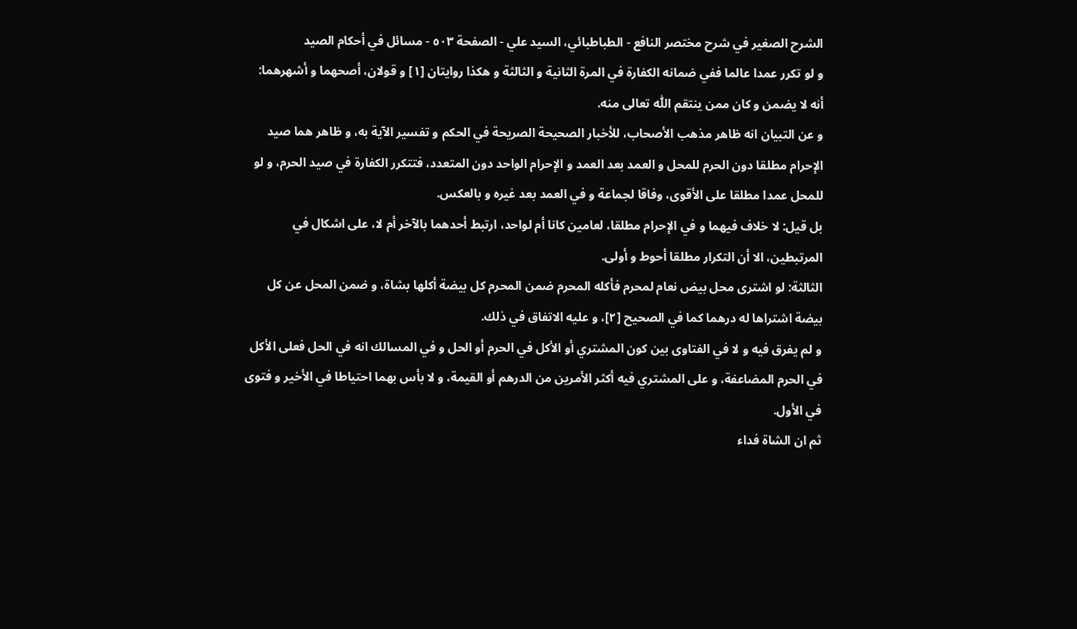الشرح الصغير في شرح مختصر النافع - الطباطبائي، السيد علي - الصفحة ٥٠٣ - مسائل في أحكام الصيد
و لو تكرر عمدا عالما ففي ضمانه الكفارة في المرة الثانية و الثالثة و هكذا روايتان [١] و قولان، أصحهما و أشهرهما: أنه لا يضمن و كان ممن ينتقم اللّٰه تعالى منه.
و عن التبيان انه ظاهر مذهب الأصحاب، للأخبار الصحيحة الصريحة في الحكم و تفسير الآية به، و ظاهر هما صيد الإحرام مطلقا دون الحرم للمحل و العمد بعد العمد و الإحرام الواحد دون المتعدد، فتتكرر الكفارة في صيد الحرم، و لو للمحل عمدا مطلقا على الأقوى، وفاقا لجماعة و في العمد بعد غيره و بالعكس.
بل قيل: لا خلاف فيهما و في الإحرام مطلقا، لعامين كانا أم لواحد، ارتبط أحدهما بالآخر أم لا، على اشكال في المرتبطين، الا أن التكرار مطلقا أحوط و أولى.
الثالثة: لو اشترى محل بيض نعام لمحرم فأكله المحرم ضمن المحرم كل بيضة أكلها بشاة، و ضمن المحل عن كل بيضة اشتراها له درهما كما في الصحيح [٢]، و عليه الاتفاق في ذلك.
و لم يفرق فيه و لا في الفتاوى بين كون المشتري أو الأكل في الحرم أو الحل و في المسالك انه في الحل فعلى الأكل في الحرم المضاعفة، و على المشتري فيه أكثر الأمرين من الدرهم أو القيمة، و لا بأس بهما احتياطا في الأخير و فتوى في الأول.
ثم ان الشاة فداء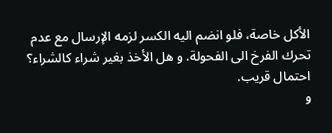الأكل خاصة، فلو انضم اليه الكسر لزمه الإرسال مع عدم تحرك الفرخ الى الفحولة. و هل الأخذ بغير شراء كالشراء؟ احتمال قريب.
و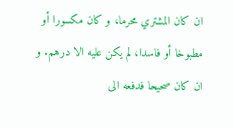ان كان المشتري محرما، و كان مكسورا أو مطبوخا أو فاسدا، لم يكن عليه الا درهم. و ان كان صحيحا فدفعه الى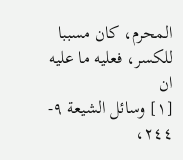المحرم، كان مسببا للكسر، فعليه ما عليه ان
[١] وسائل الشيعة ٩- ٢٤٤،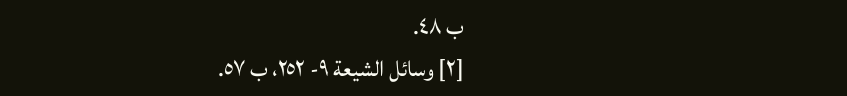ب ٤٨.
[٢] وسائل الشيعة ٩- ٢٥٢، ب ٥٧.